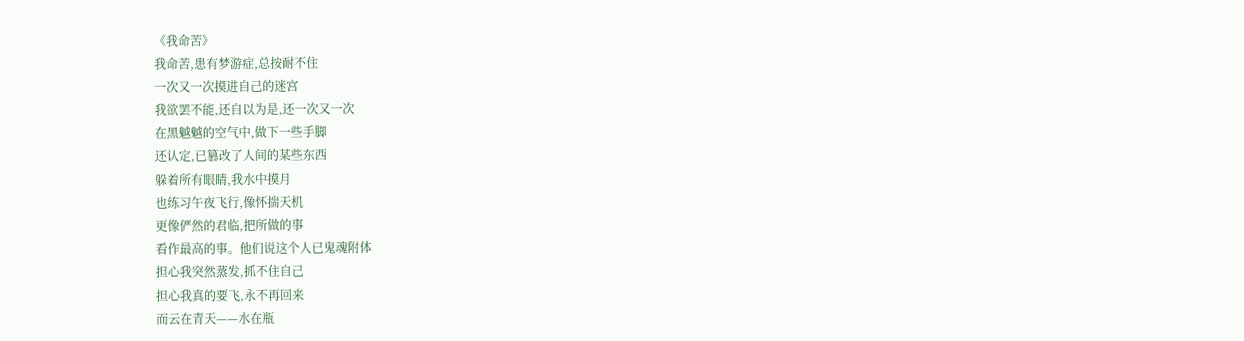《我命苦》
我命苦,患有梦游症,总按耐不住
一次又一次摸进自己的迷宫
我欲罢不能,还自以为是,还一次又一次
在黑魆魆的空气中,做下一些手脚
还认定,已篡改了人间的某些东西
躲着所有眼睛,我水中摸月
也练习午夜飞行,像怀揣天机
更像俨然的君临,把所做的事
看作最高的事。他们说这个人已鬼魂附体
担心我突然蒸发,抓不住自己
担心我真的要飞,永不再回来
而云在青天——水在瓶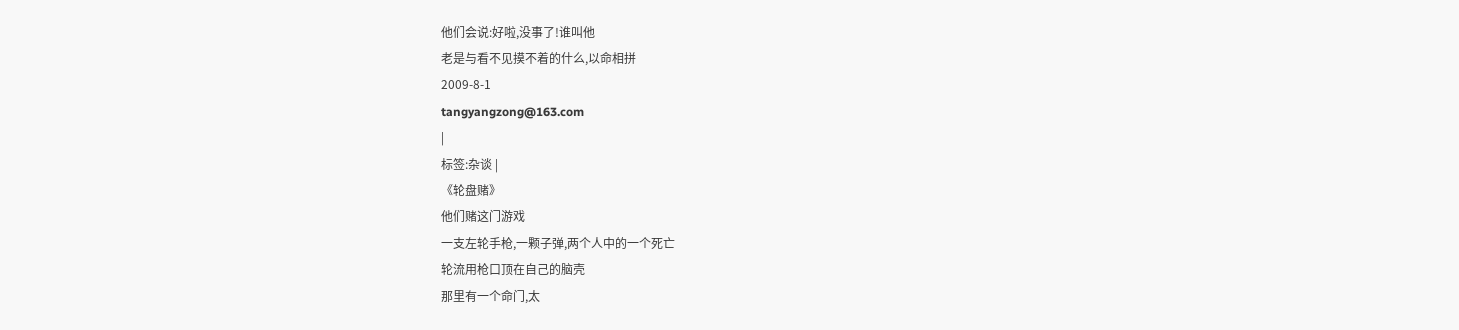他们会说:好啦,没事了!谁叫他
老是与看不见摸不着的什么,以命相拼
2009-8-1
tangyangzong@163.com
|
标签:杂谈 |
《轮盘赌》
他们赌这门游戏
一支左轮手枪,一颗子弹,两个人中的一个死亡
轮流用枪口顶在自己的脑壳
那里有一个命门,太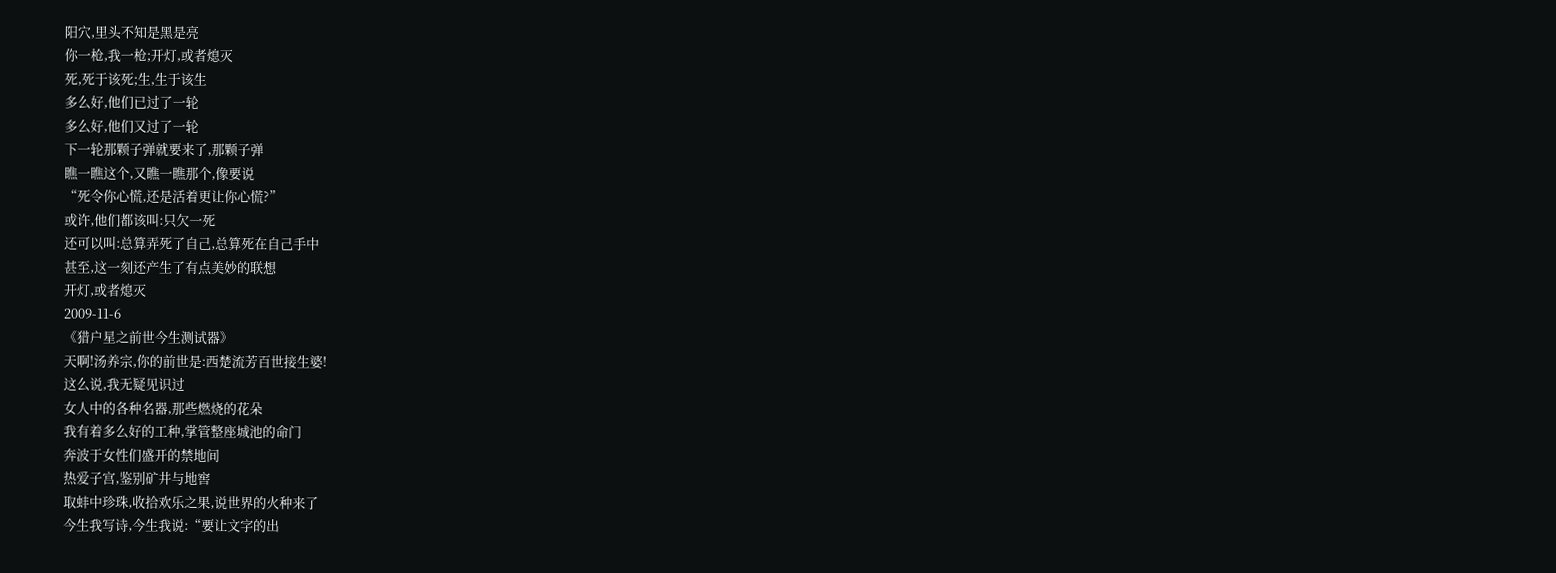阳穴,里头不知是黑是亮
你一枪,我一枪;开灯,或者熄灭
死,死于该死;生,生于该生
多么好,他们已过了一轮
多么好,他们又过了一轮
下一轮那颗子弹就要来了,那颗子弹
瞧一瞧这个,又瞧一瞧那个,像要说
“死令你心慌,还是活着更让你心慌?”
或许,他们都该叫:只欠一死
还可以叫:总算弄死了自己,总算死在自己手中
甚至,这一刻还产生了有点美妙的联想
开灯,或者熄灭
2009-11-6
《猎户星之前世今生测试器》
天啊!汤养宗,你的前世是:西楚流芳百世接生婆!
这么说,我无疑见识过
女人中的各种名器,那些燃烧的花朵
我有着多么好的工种,掌管整座城池的命门
奔波于女性们盛开的禁地间
热爱子宫,鉴别矿井与地窖
取蚌中珍珠,收拾欢乐之果,说世界的火种来了
今生我写诗,今生我说:“要让文字的出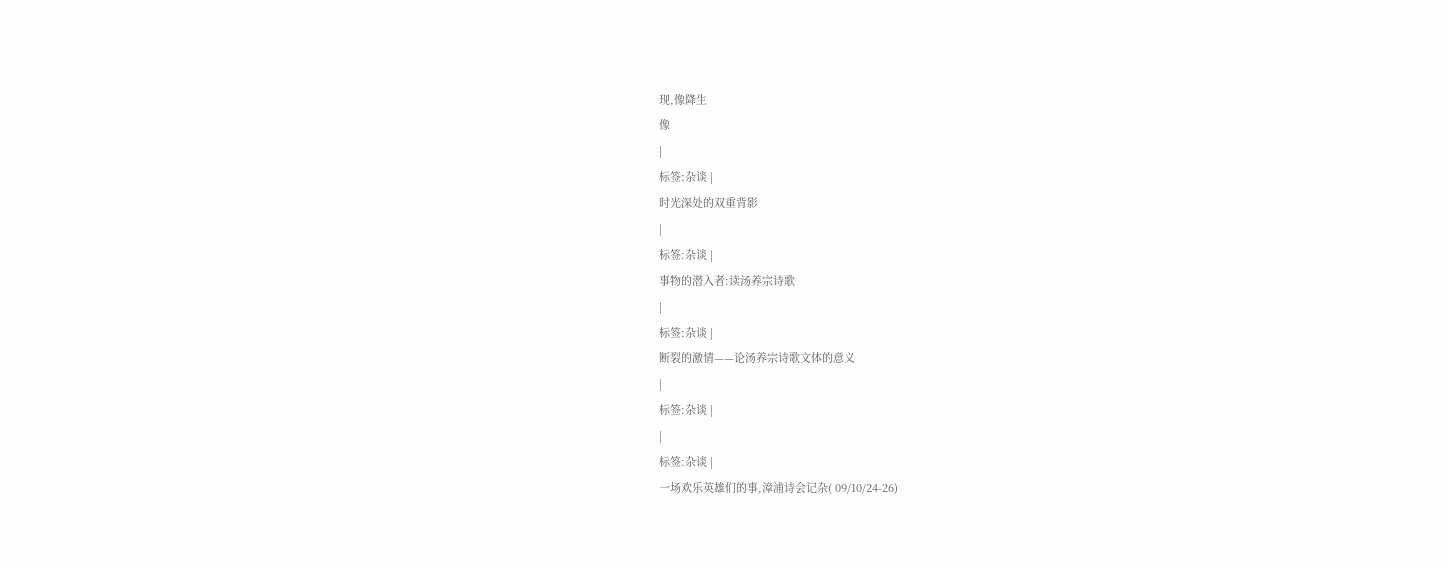现,像降生
像
|
标签:杂谈 |
时光深处的双重背影
|
标签:杂谈 |
事物的潜入者:读汤养宗诗歌
|
标签:杂谈 |
断裂的激情——论汤养宗诗歌文体的意义
|
标签:杂谈 |
|
标签:杂谈 |
一场欢乐英雄们的事,漳浦诗会记杂( 09/10/24-26)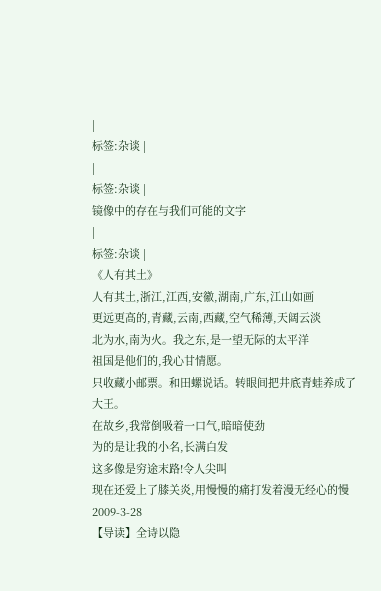|
标签:杂谈 |
|
标签:杂谈 |
镜像中的存在与我们可能的文字
|
标签:杂谈 |
《人有其土》
人有其土,浙江,江西,安徽,湖南,广东,江山如画
更远更高的,青藏,云南,西藏,空气稀薄,天阔云淡
北为水,南为火。我之东,是一望无际的太平洋
祖国是他们的,我心甘情愿。
只收藏小邮票。和田螺说话。转眼间把井底青蛙养成了大王。
在故乡,我常倒吸着一口气,暗暗使劲
为的是让我的小名,长满白发
这多像是穷途末路!令人尖叫
现在还爱上了膝关炎,用慢慢的痛打发着漫无经心的慢
2009-3-28
【导读】全诗以隐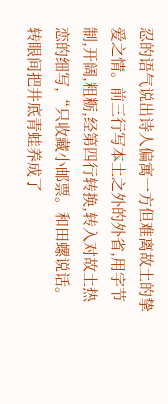忍的语气说出诗人偏寓一方但难离故土的挚爱之情。前三行写本土之外的外省,用字节制,开阔,粗粝,经第四行转换,转入对故土热恋的细写,“只收藏小邮票。和田螺说话。转眼间把井底青蛙养成了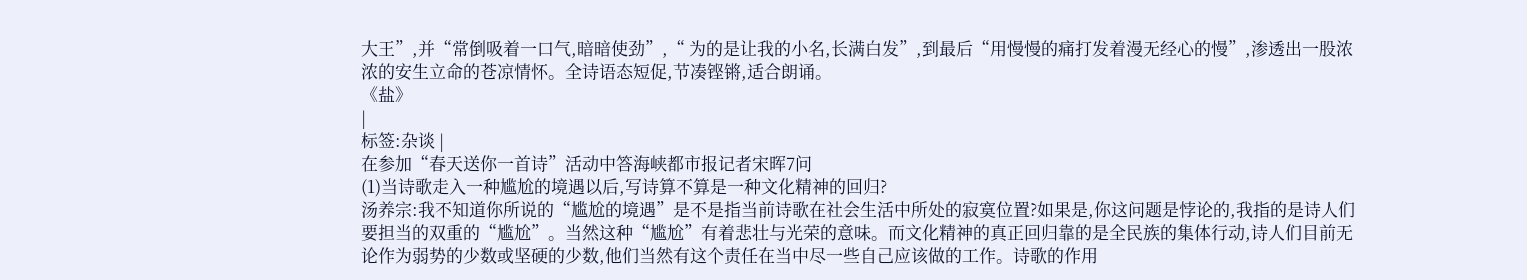大王”,并“常倒吸着一口气,暗暗使劲”,“ 为的是让我的小名,长满白发”,到最后“用慢慢的痛打发着漫无经心的慢”,渗透出一股浓浓的安生立命的苍凉情怀。全诗语态短促,节凑铿锵,适合朗诵。
《盐》
|
标签:杂谈 |
在参加“春天送你一首诗”活动中答海峡都市报记者宋晖7问
(1)当诗歌走入一种尴尬的境遇以后,写诗算不算是一种文化精神的回归?
汤养宗:我不知道你所说的“尴尬的境遇”是不是指当前诗歌在社会生活中所处的寂寞位置?如果是,你这问题是悖论的,我指的是诗人们要担当的双重的“尴尬”。当然这种“尴尬”有着悲壮与光荣的意味。而文化精神的真正回归靠的是全民族的集体行动,诗人们目前无论作为弱势的少数或坚硬的少数,他们当然有这个责任在当中尽一些自己应该做的工作。诗歌的作用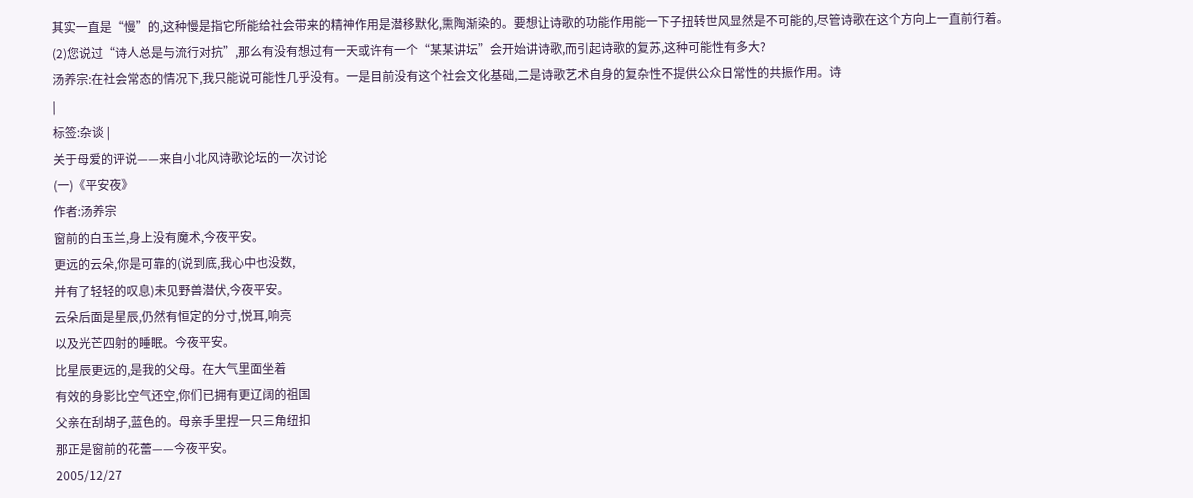其实一直是“慢”的,这种慢是指它所能给社会带来的精神作用是潜移默化,熏陶渐染的。要想让诗歌的功能作用能一下子扭转世风显然是不可能的,尽管诗歌在这个方向上一直前行着。
(2)您说过“诗人总是与流行对抗”,那么有没有想过有一天或许有一个“某某讲坛”会开始讲诗歌,而引起诗歌的复苏,这种可能性有多大?
汤养宗:在社会常态的情况下,我只能说可能性几乎没有。一是目前没有这个社会文化基础,二是诗歌艺术自身的复杂性不提供公众日常性的共振作用。诗
|
标签:杂谈 |
关于母爱的评说——来自小北风诗歌论坛的一次讨论
(一)《平安夜》
作者:汤养宗
窗前的白玉兰,身上没有魔术,今夜平安。
更远的云朵,你是可靠的(说到底,我心中也没数,
并有了轻轻的叹息)未见野兽潜伏,今夜平安。
云朵后面是星辰,仍然有恒定的分寸,悦耳,响亮
以及光芒四射的睡眠。今夜平安。
比星辰更远的,是我的父母。在大气里面坐着
有效的身影比空气还空,你们已拥有更辽阔的祖国
父亲在刮胡子,蓝色的。母亲手里捏一只三角纽扣
那正是窗前的花蕾——今夜平安。
2005/12/27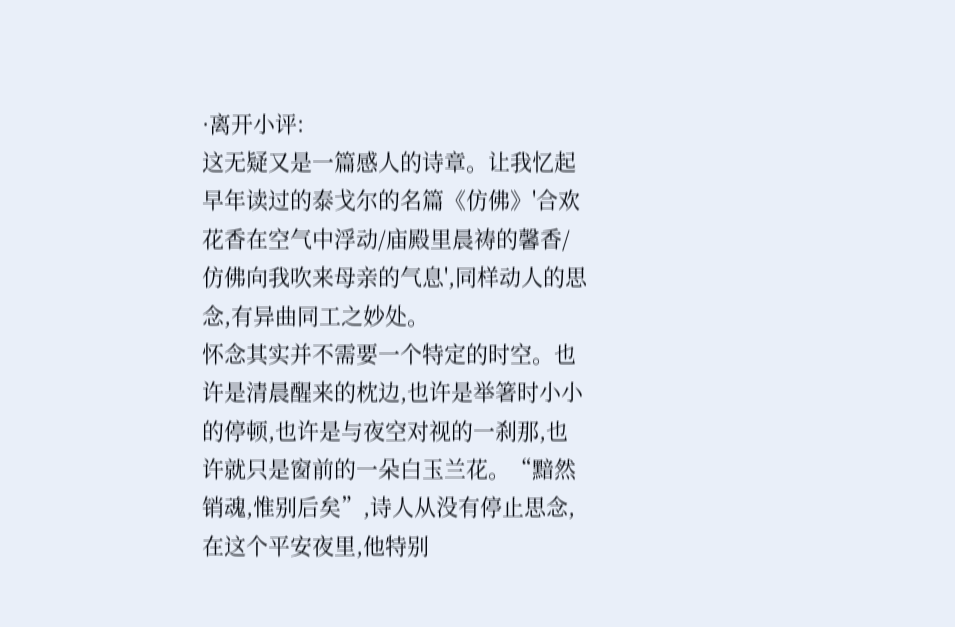·离开小评:
这无疑又是一篇感人的诗章。让我忆起早年读过的泰戈尔的名篇《仿佛》'合欢花香在空气中浮动/庙殿里晨祷的馨香/仿佛向我吹来母亲的气息',同样动人的思念,有异曲同工之妙处。
怀念其实并不需要一个特定的时空。也许是清晨醒来的枕边,也许是举箸时小小的停顿,也许是与夜空对视的一刹那,也许就只是窗前的一朵白玉兰花。“黯然销魂,惟别后矣”,诗人从没有停止思念,在这个平安夜里,他特别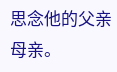思念他的父亲母亲。